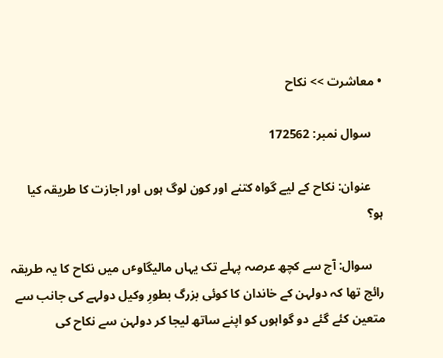• معاشرت >> نکاح

    سوال نمبر: 172562

    عنوان: نكاح كے لیے گواہ كتنے اور كون لوگ ہوں اور اجازت كا طریقہ كیا ہو؟

    سوال: آج سے کچھ عرصہ پہلے تک یہاں مالیگاوٴں میں نکاح کا یہ طریقہ رائج تھا کہ دولہن کے خاندان کا کوئی بزرگ بطورِ وکیل دولہے کی جانب سے متعین کئے گئے دو گواہوں کو اپنے ساتھ لیجا کر دولہن سے نکاح کی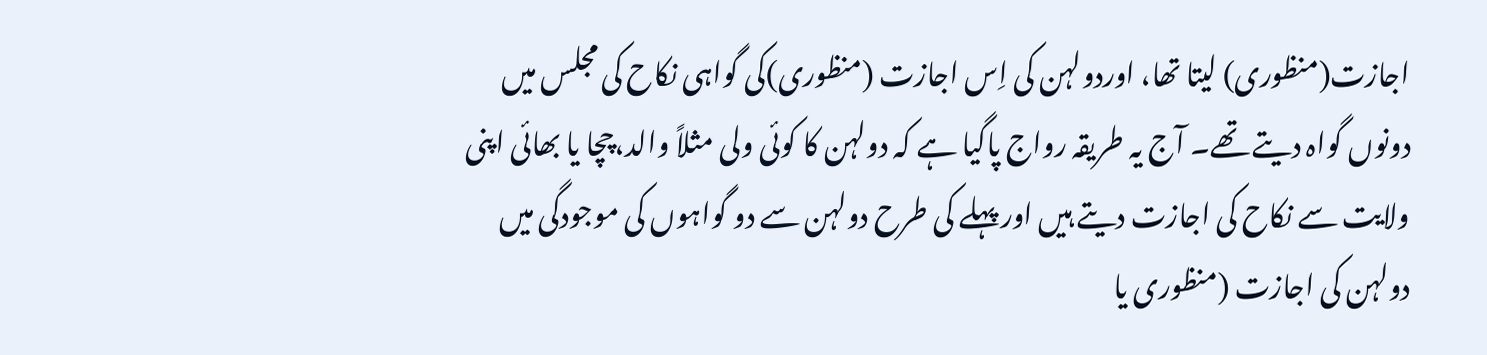اجازت(منظوری) لیتا تھا، اوردولہن کی اِس اجازت (منظوری)کی گواہی نکاح کی مجلس میں دونوں گواہ دیتے تھے۔ آج یہ طریقہ رواج پاگیا ہے کہ دولہن کا کوئی ولی مثلاً والد،چچا یا بھائی اپنی ولایت سے نکاح کی اجازت دیتے ہیں اور پہلے کی طرح دولہن سے دو گواہوں کی موجودگی میں دولہن کی اجازت (منظوری یا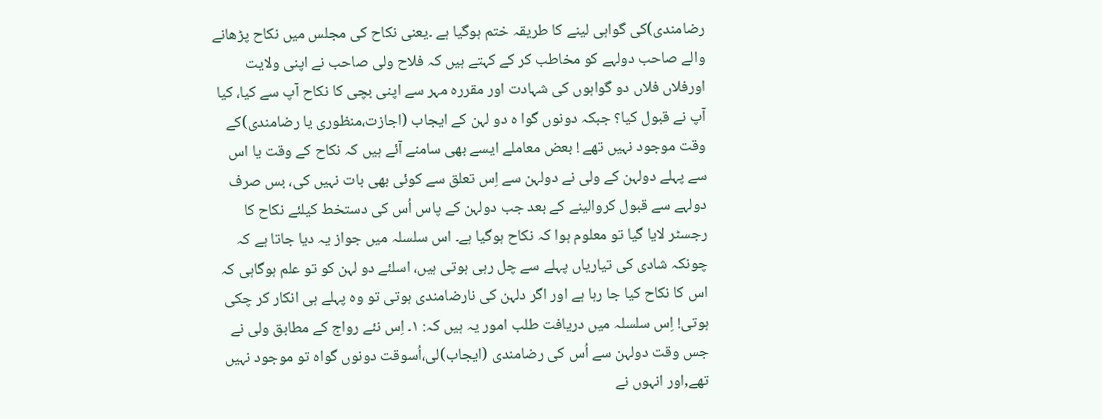رضامندی)کی گواہی لینے کا طریقہ ختم ہوگیا ہے ۔یعنی نکاح کی مجلس میں نکاح پڑھانے والے صاحب دولہے کو مخاطب کر کے کہتے ہیں کہ فلاح ولی صاحب نے اپنی ولایت اورفلاں فلاں دو گواہوں کی شہادت اور مقررہ مہر سے اپنی بچی کا نکاح آپ سے کیا، کیا آپ نے قبول کیا؟ جبکہ دونوں گوا ہ دو لہن کے ایجاب (اجازت،منظوری یا رضامندی)کے وقت موجود نہیں تھے ! بعض معاملے ایسے بھی سامنے آئے ہیں کہ نکاح کے وقت یا اس سے پہلے دولہن کے ولی نے دولہن سے اِس تعلق سے کوئی بھی بات نہیں کی، بس صرف دولہے سے قبول کروالینے کے بعد جب دولہن کے پاس اُس کی دستخط کیلئے نکاح کا رجسٹر لایا گیا تو معلوم ہوا کہ نکاح ہوگیا ہے۔ اس سلسلہ میں جواز یہ دیا جاتا ہے کہ چونکہ شادی کی تیاریاں پہلے سے چل رہی ہوتی ہیں، اسلئے دو لہن کو تو علم ہوگاہی کہ اس کا نکاح کیا جا رہا ہے اور اگر دلہن کی نارضامندی ہوتی تو وہ پہلے ہی انکار کر چکی ہوتی! اِس سلسلہ میں دریافت طلب امور یہ ہیں کہ: ۱۔ اِس نئے رواج کے مطابق ولی نے جس وقت دولہن سے اُس کی رضامندی (ایجاب)لی،اُسوقت دونوں گواہ تو موجود نہیں تھے,اور انہوں نے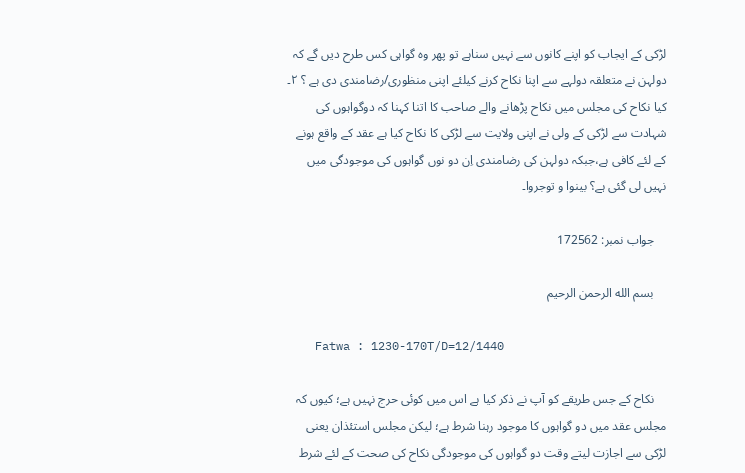لڑکی کے ایجاب کو اپنے کانوں سے نہیں سناہے تو پھر وہ گواہی کس طرح دیں گے کہ دولہن نے متعلقہ دولہے سے اپنا نکاح کرنے کیلئے اپنی منظوری/رضامندی دی ہے ؟ ۲۔ کیا نکاح کی مجلس میں نکاح پڑھانے والے صاحب کا اتنا کہنا کہ دوگواہوں کی شہادت سے لڑکی کے ولی نے اپنی ولایت سے لڑکی کا نکاح کیا ہے عقد کے واقع ہونے کے لئے کافی ہے،جبکہ دولہن کی رضامندی اِن دو نوں گواہوں کی موجودگی میں نہیں لی گئی ہے؟ بینوا و توجروا۔

    جواب نمبر: 172562

    بسم الله الرحمن الرحيم

    Fatwa : 1230-170T/D=12/1440

    نکاح کے جس طریقے کو آپ نے ذکر کیا ہے اس میں کوئی حرج نہیں ہے؛ کیوں کہ مجلس عقد میں دو گواہوں کا موجود رہنا شرط ہے؛ لیکن مجلس استئذان یعنی لڑکی سے اجازت لیتے وقت دو گواہوں کی موجودگی نکاح کی صحت کے لئے شرط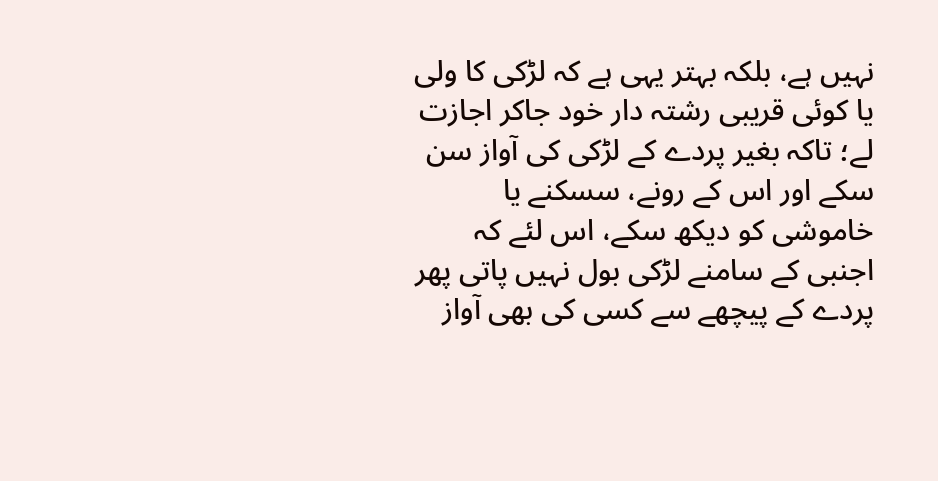نہیں ہے، بلکہ بہتر یہی ہے کہ لڑکی کا ولی یا کوئی قریبی رشتہ دار خود جاکر اجازت لے؛ تاکہ بغیر پردے کے لڑکی کی آواز سن سکے اور اس کے رونے، سسکنے یا خاموشی کو دیکھ سکے، اس لئے کہ اجنبی کے سامنے لڑکی بول نہیں پاتی پھر پردے کے پیچھے سے کسی کی بھی آواز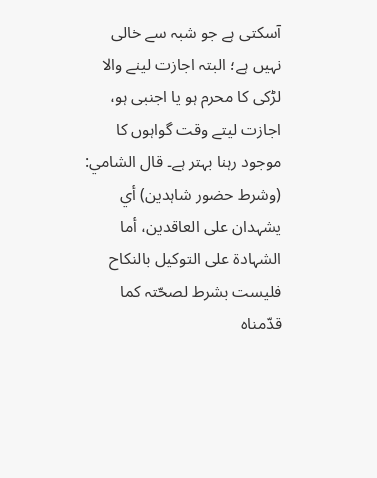آسکتی ہے جو شبہ سے خالی نہیں ہے؛ البتہ اجازت لینے والا لڑکی کا محرم ہو یا اجنبی ہو، اجازت لیتے وقت گواہوں کا موجود رہنا بہتر ہے۔ قال الشامي: (وشرط حضور شاہدین) أي یشہدان علی العاقدین، أما الشہادة علی التوکیل بالنکاح فلیست بشرط لصحّتہ کما قدّمناہ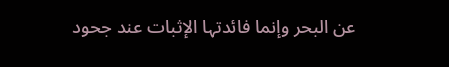عن البحر وإنما فائدتہا الإثبات عند جحود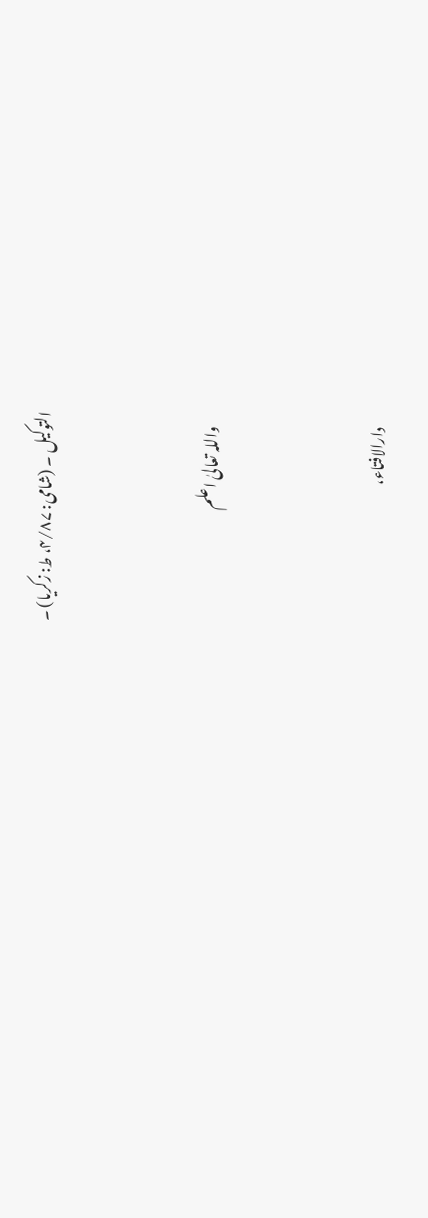التوکیل ۔ (شامی: ۴/۸۷، ط: زکریا) ۔


    واللہ تعالیٰ اعلم


    دارالافتاء،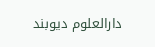دارالعلوم دیوبند